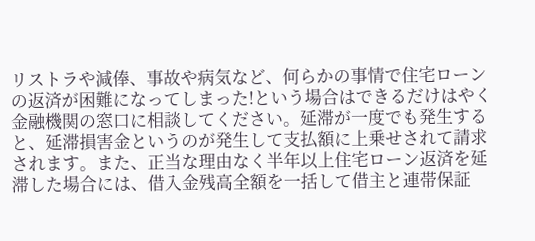リストラや減俸、事故や病気など、何らかの事情で住宅ローンの返済が困難になってしまった!という場合はできるだけはやく金融機関の窓口に相談してください。延滞が一度でも発生すると、延滞損害金というのが発生して支払額に上乗せされて請求されます。また、正当な理由なく半年以上住宅ローン返済を延滞した場合には、借入金残高全額を一括して借主と連帯保証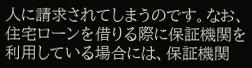人に請求されてしまうのです。なお、住宅ローンを借りる際に保証機関を利用している場合には、保証機関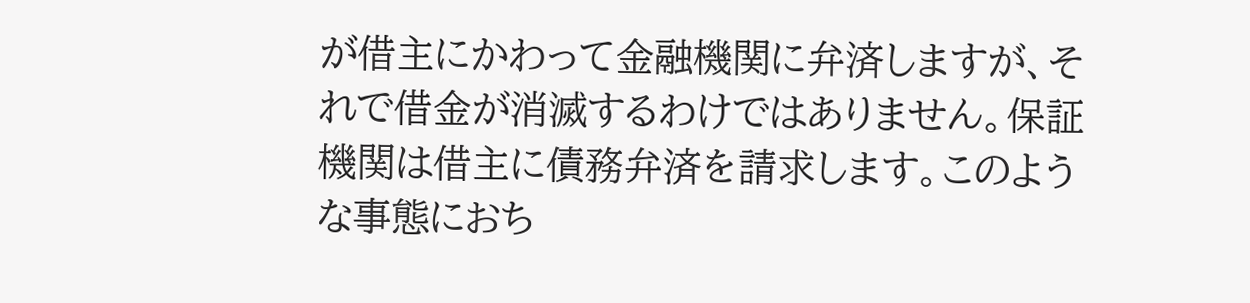が借主にかわって金融機関に弁済しますが、それで借金が消滅するわけではありません。保証機関は借主に債務弁済を請求します。このような事態におち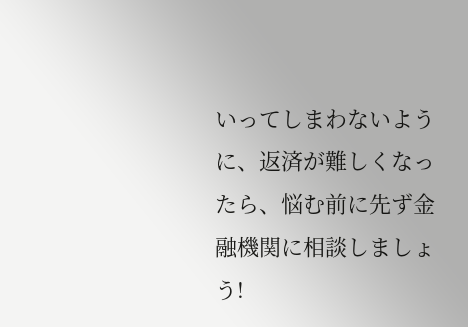いってしまわないように、返済が難しくなったら、悩む前に先ず金融機関に相談しましょう!